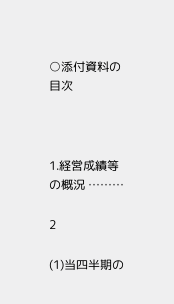○添付資料の目次



1.経営成績等の概況 ………

2

(1)当四半期の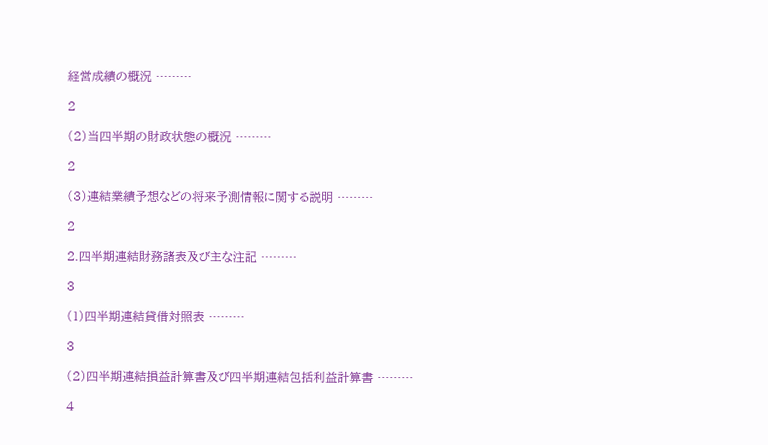経営成績の概況 ………

2

(2)当四半期の財政状態の概況 ………

2

(3)連結業績予想などの将来予測情報に関する説明 ………

2

2.四半期連結財務諸表及び主な注記 ………

3

(1)四半期連結貸借対照表 ………

3

(2)四半期連結損益計算書及び四半期連結包括利益計算書 ………

4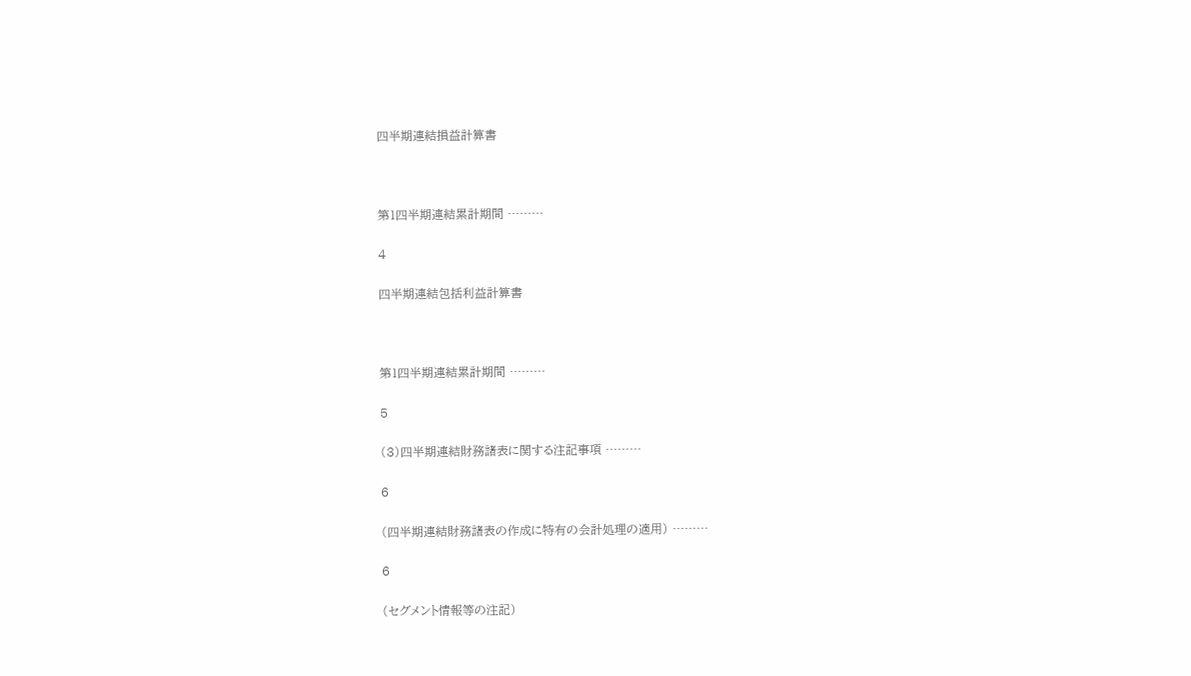四半期連結損益計算書



第1四半期連結累計期間 ………

4

四半期連結包括利益計算書



第1四半期連結累計期間 ………

5

(3)四半期連結財務諸表に関する注記事項 ………

6

(四半期連結財務諸表の作成に特有の会計処理の適用) ………

6

(セグメント情報等の注記)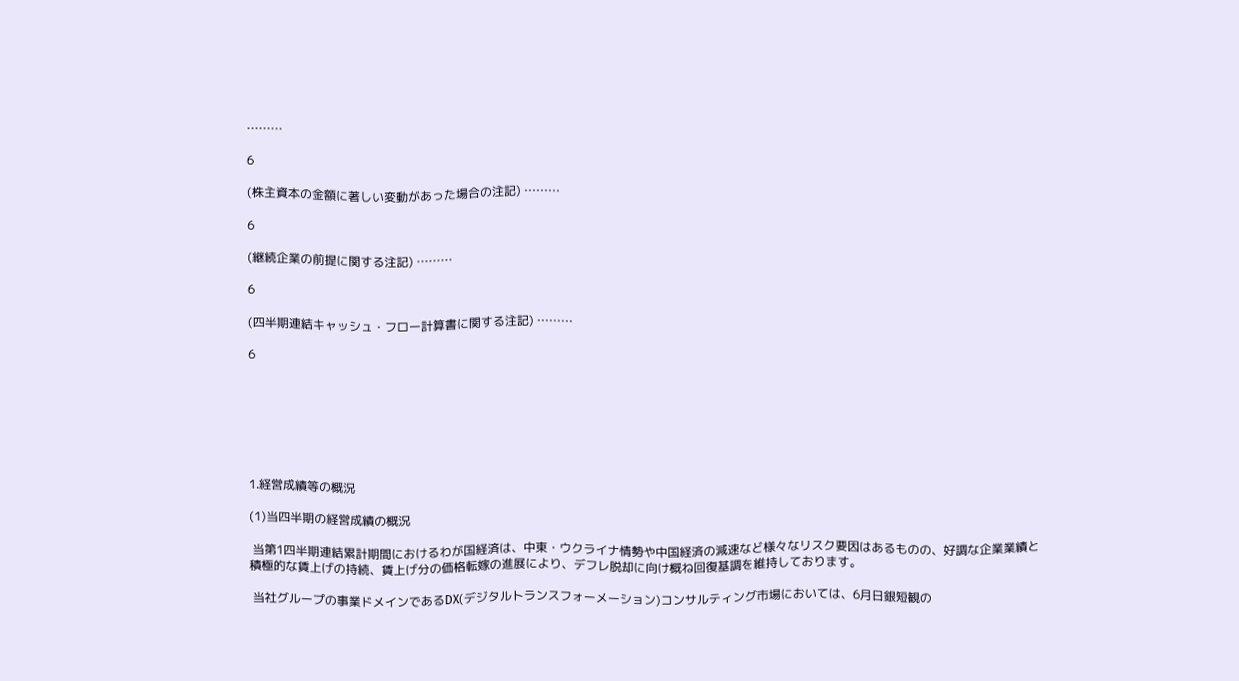………

6

(株主資本の金額に著しい変動があった場合の注記) ………

6

(継続企業の前提に関する注記) ………

6

(四半期連結キャッシュ・フロー計算書に関する注記) ………

6







1.経営成績等の概況

(1)当四半期の経営成績の概況

 当第1四半期連結累計期間におけるわが国経済は、中東・ウクライナ情勢や中国経済の減速など様々なリスク要因はあるものの、好調な企業業績と積極的な賃上げの持続、賃上げ分の価格転嫁の進展により、デフレ脱却に向け概ね回復基調を維持しております。

 当社グループの事業ドメインであるDX(デジタルトランスフォーメーション)コンサルティング市場においては、6月日銀短観の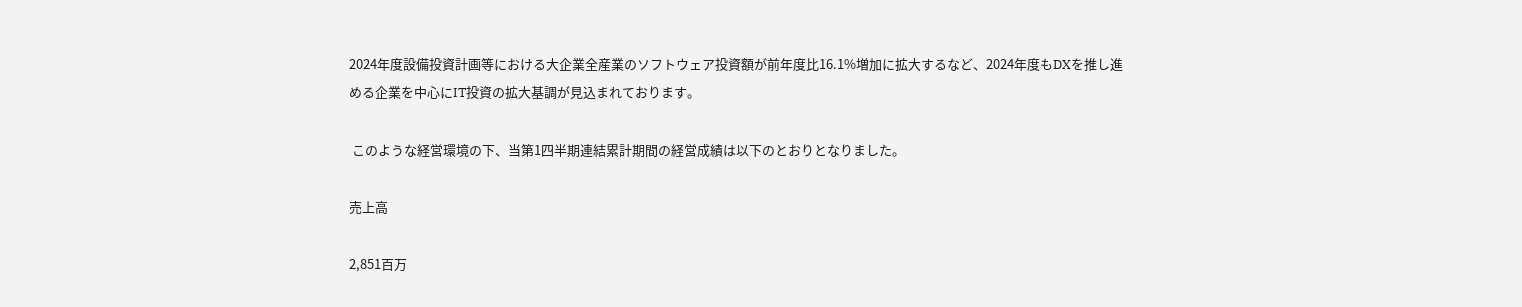2024年度設備投資計画等における大企業全産業のソフトウェア投資額が前年度比16.1%増加に拡大するなど、2024年度もDXを推し進める企業を中心にIT投資の拡大基調が見込まれております。

 このような経営環境の下、当第1四半期連結累計期間の経営成績は以下のとおりとなりました。

売上高

2,851百万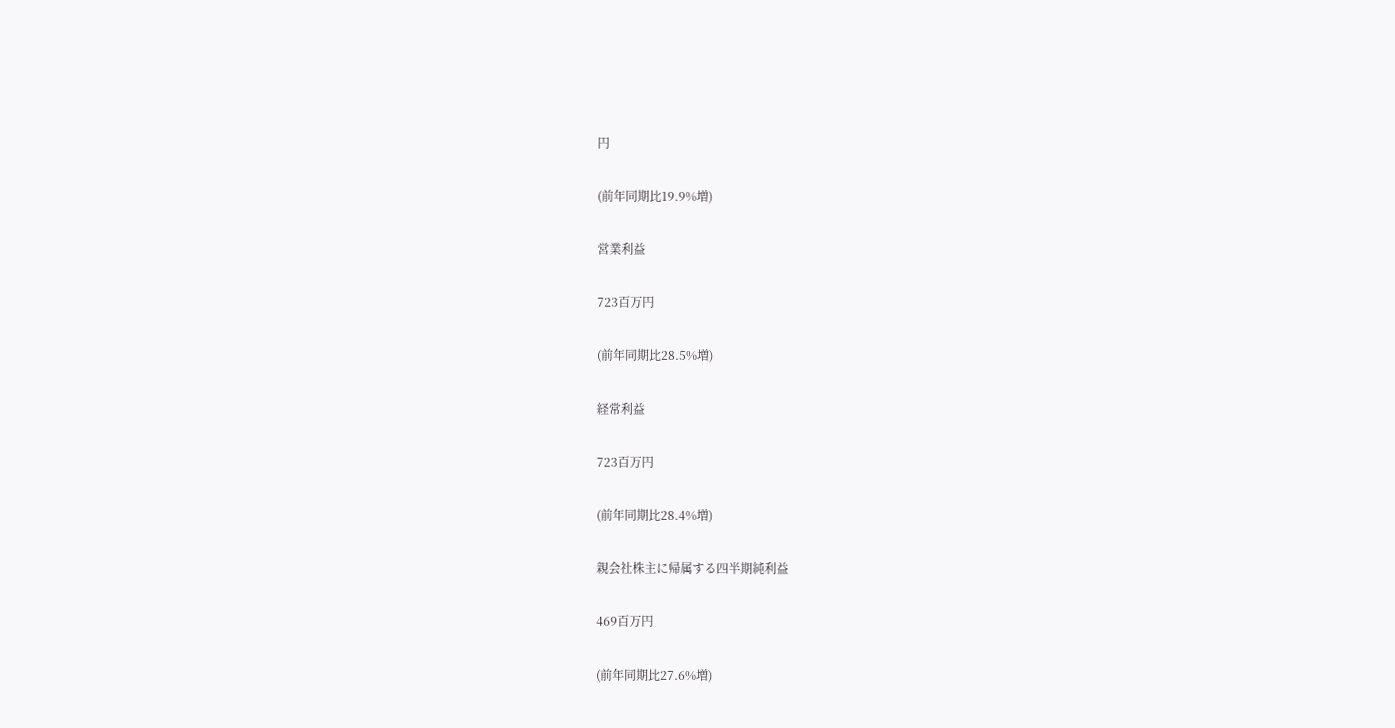円

(前年同期比19.9%増)

営業利益

723百万円

(前年同期比28.5%増)

経常利益

723百万円

(前年同期比28.4%増)

親会社株主に帰属する四半期純利益

469百万円

(前年同期比27.6%増)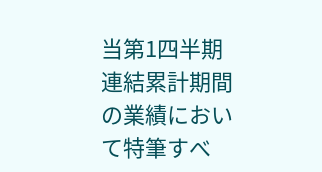当第1四半期連結累計期間の業績において特筆すべ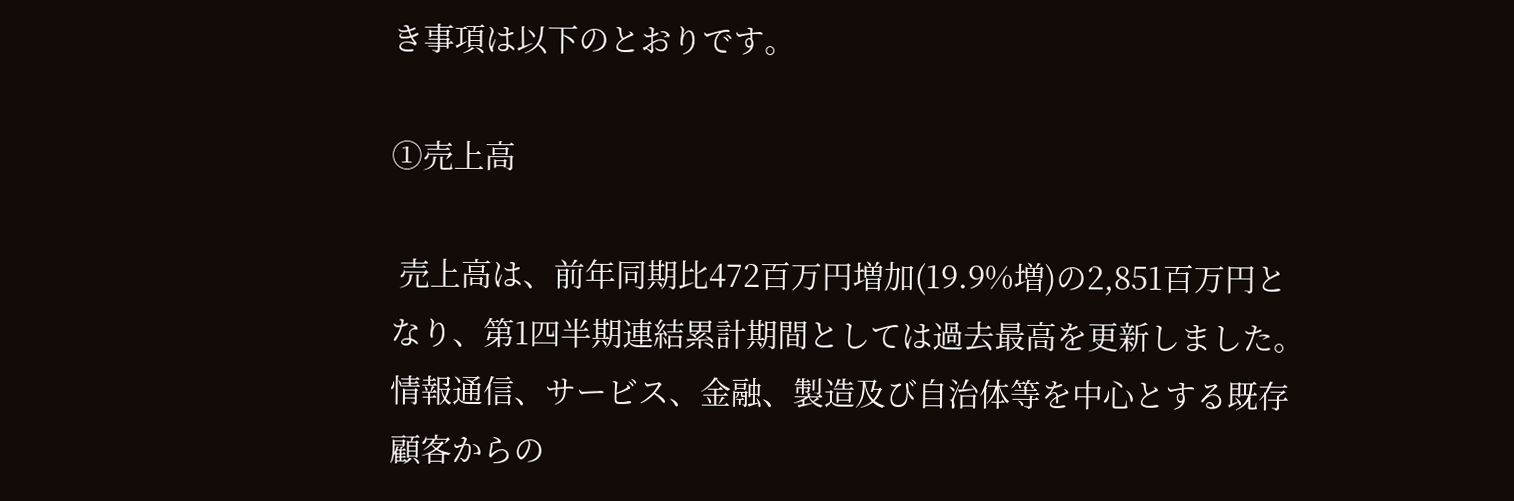き事項は以下のとおりです。

①売上高

 売上高は、前年同期比472百万円増加(19.9%増)の2,851百万円となり、第1四半期連結累計期間としては過去最高を更新しました。情報通信、サービス、金融、製造及び自治体等を中心とする既存顧客からの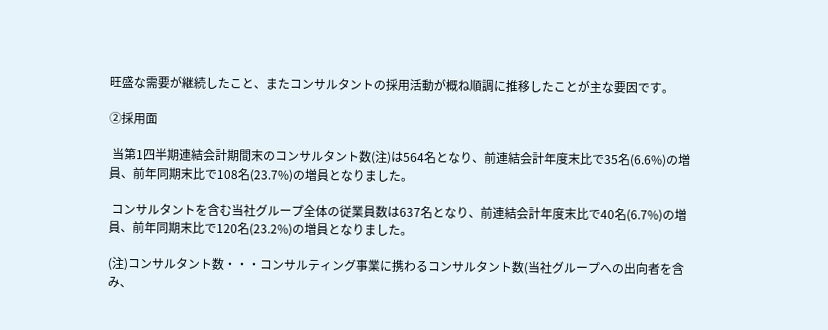旺盛な需要が継続したこと、またコンサルタントの採用活動が概ね順調に推移したことが主な要因です。

②採用面

 当第1四半期連結会計期間末のコンサルタント数(注)は564名となり、前連結会計年度末比で35名(6.6%)の増員、前年同期末比で108名(23.7%)の増員となりました。

 コンサルタントを含む当社グループ全体の従業員数は637名となり、前連結会計年度末比で40名(6.7%)の増員、前年同期末比で120名(23.2%)の増員となりました。

(注)コンサルタント数・・・コンサルティング事業に携わるコンサルタント数(当社グループへの出向者を含み、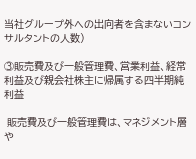当社グループ外への出向者を含まないコンサルタントの人数)

③販売費及び一般管理費、営業利益、経常利益及び親会社株主に帰属する四半期純利益

 販売費及び一般管理費は、マネジメント層や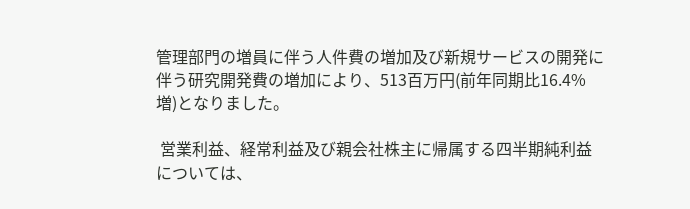管理部門の増員に伴う人件費の増加及び新規サービスの開発に伴う研究開発費の増加により、513百万円(前年同期比16.4%増)となりました。

 営業利益、経常利益及び親会社株主に帰属する四半期純利益については、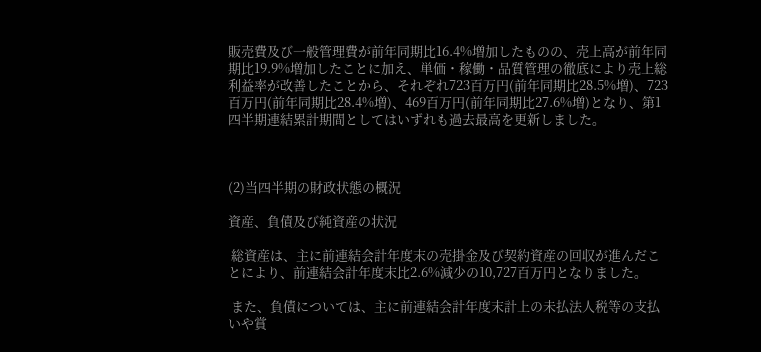販売費及び一般管理費が前年同期比16.4%増加したものの、売上高が前年同期比19.9%増加したことに加え、単価・稼働・品質管理の徹底により売上総利益率が改善したことから、それぞれ723百万円(前年同期比28.5%増)、723百万円(前年同期比28.4%増)、469百万円(前年同期比27.6%増)となり、第1四半期連結累計期間としてはいずれも過去最高を更新しました。



(2)当四半期の財政状態の概況

資産、負債及び純資産の状況

 総資産は、主に前連結会計年度末の売掛金及び契約資産の回収が進んだことにより、前連結会計年度末比2.6%減少の10,727百万円となりました。

 また、負債については、主に前連結会計年度末計上の未払法人税等の支払いや賞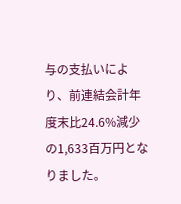与の支払いにより、前連結会計年度末比24.6%減少の1,633百万円となりました。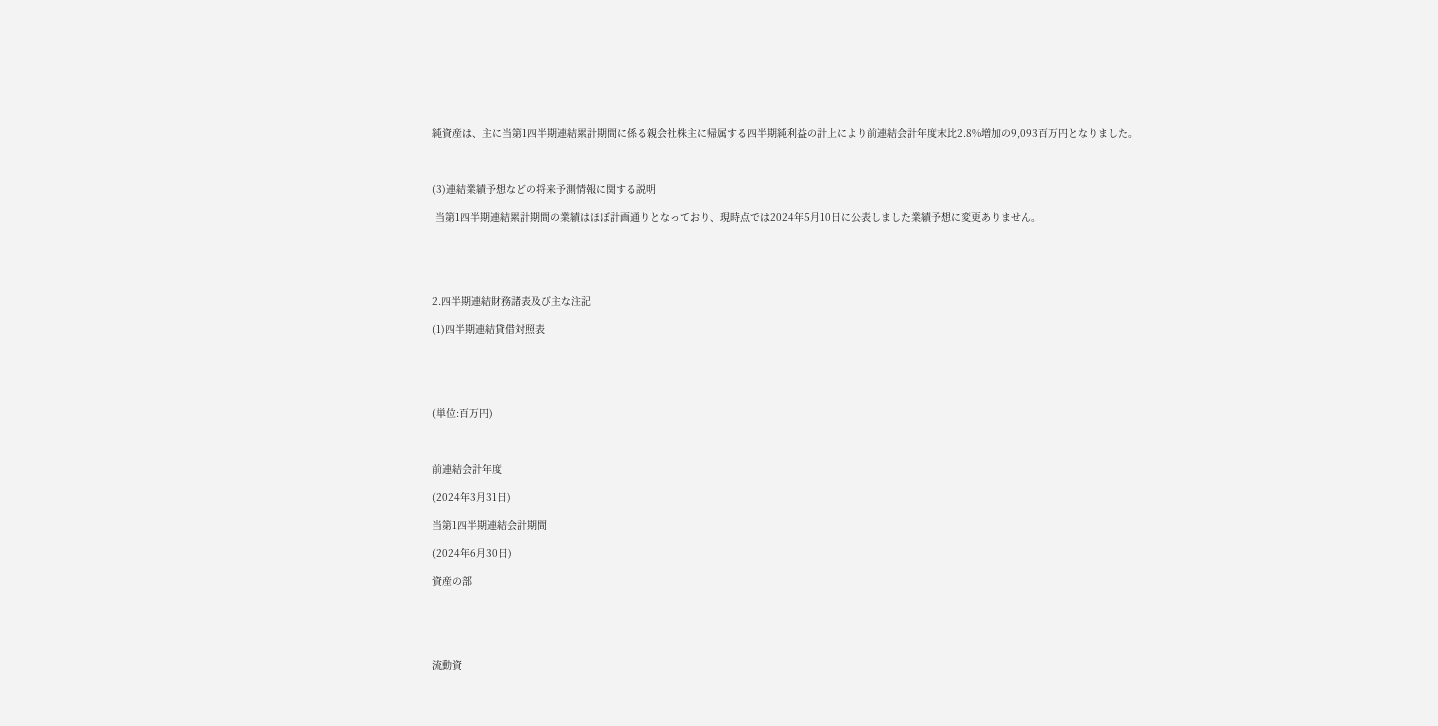純資産は、主に当第1四半期連結累計期間に係る親会社株主に帰属する四半期純利益の計上により前連結会計年度末比2.8%増加の9,093百万円となりました。



(3)連結業績予想などの将来予測情報に関する説明

 当第1四半期連結累計期間の業績はほぼ計画通りとなっており、現時点では2024年5月10日に公表しました業績予想に変更ありません。





2.四半期連結財務諸表及び主な注記

(1)四半期連結貸借対照表





(単位:百万円)



前連結会計年度

(2024年3月31日)

当第1四半期連結会計期間

(2024年6月30日)

資産の部





流動資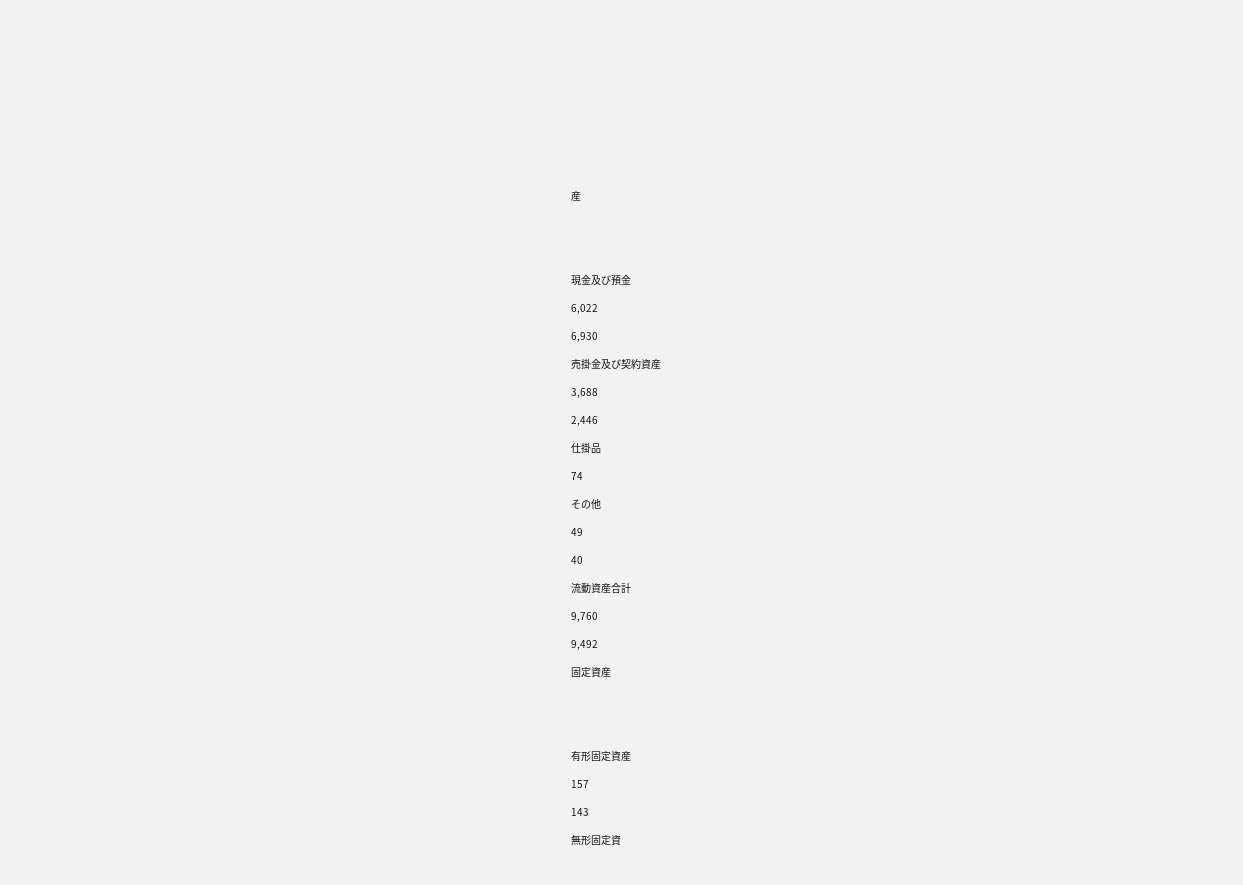産





現金及び預金

6,022

6,930

売掛金及び契約資産

3,688

2,446

仕掛品

74

その他

49

40

流動資産合計

9,760

9,492

固定資産





有形固定資産

157

143

無形固定資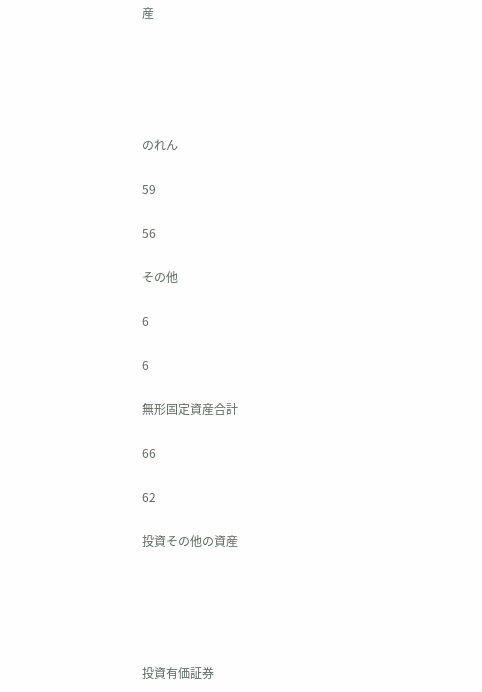産





のれん

59

56

その他

6

6

無形固定資産合計

66

62

投資その他の資産





投資有価証券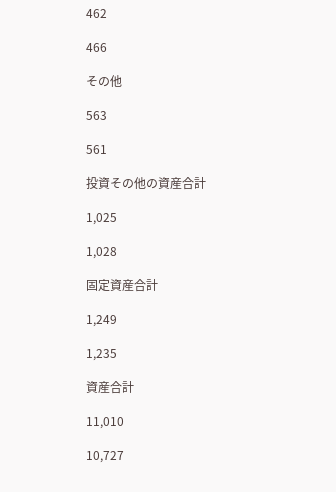462

466

その他

563

561

投資その他の資産合計

1,025

1,028

固定資産合計

1,249

1,235

資産合計

11,010

10,727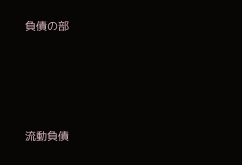負債の部





流動負債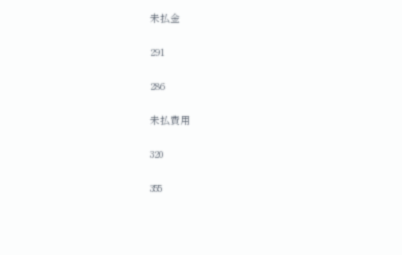未払金

291

286

未払費用

320

355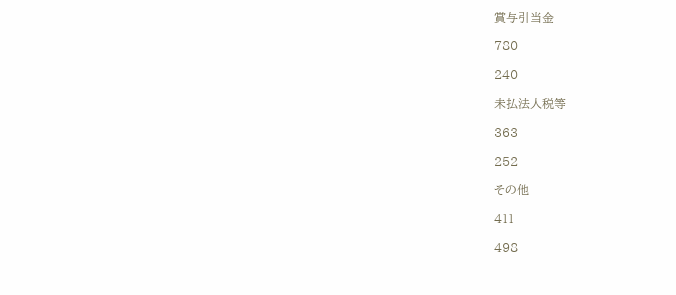賞与引当金

780

240

未払法人税等

363

252

その他

411

498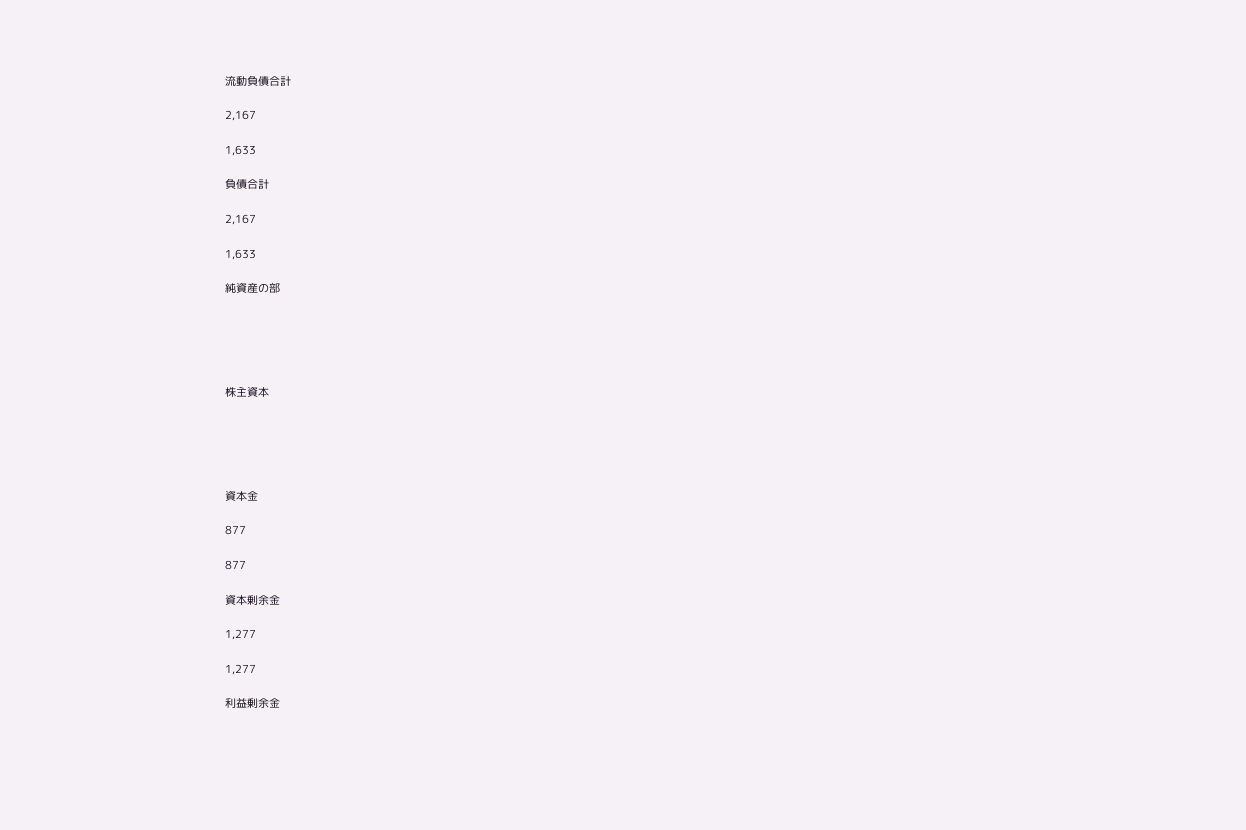流動負債合計

2,167

1,633

負債合計

2,167

1,633

純資産の部





株主資本





資本金

877

877

資本剰余金

1,277

1,277

利益剰余金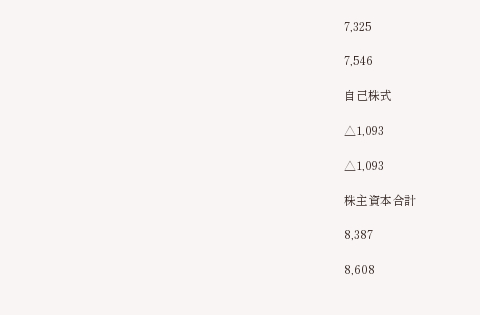7,325

7,546

自己株式

△1,093

△1,093

株主資本合計

8,387

8,608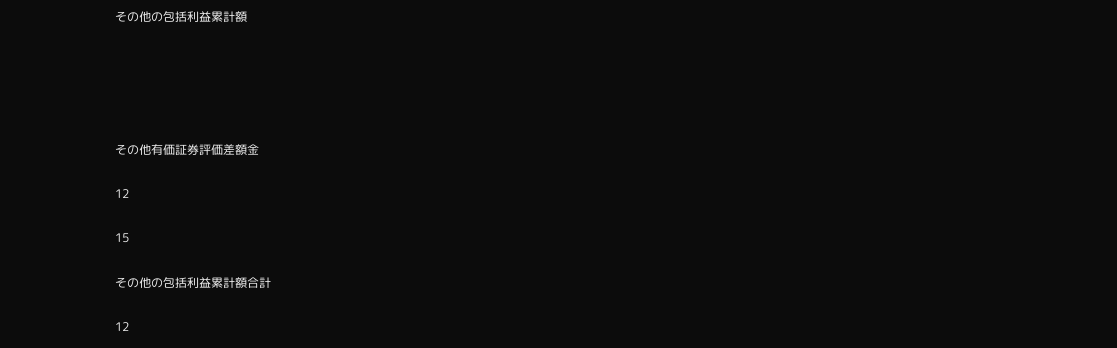その他の包括利益累計額





その他有価証券評価差額金

12

15

その他の包括利益累計額合計

12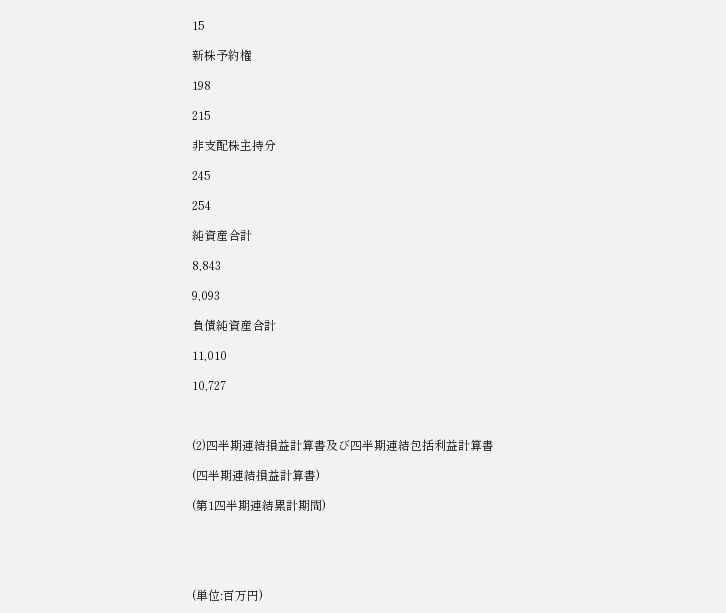15

新株予約権

198

215

非支配株主持分

245

254

純資産合計

8,843

9,093

負債純資産合計

11,010

10,727



(2)四半期連結損益計算書及び四半期連結包括利益計算書

(四半期連結損益計算書)

(第1四半期連結累計期間)





(単位:百万円)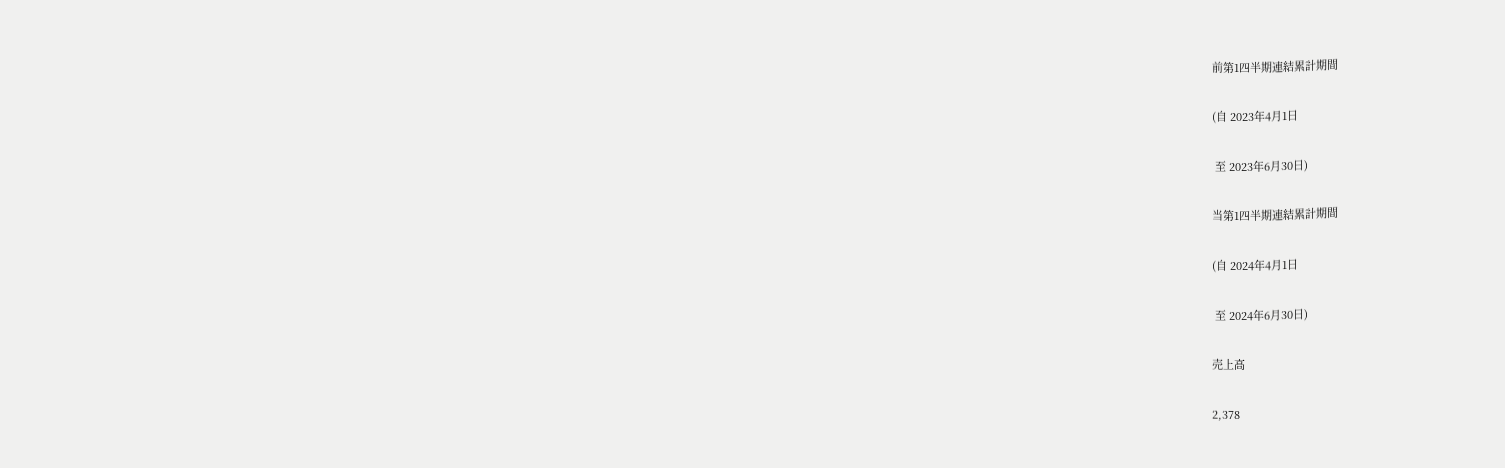前第1四半期連結累計期間

(自 2023年4月1日

 至 2023年6月30日)

当第1四半期連結累計期間

(自 2024年4月1日

 至 2024年6月30日)

売上高

2,378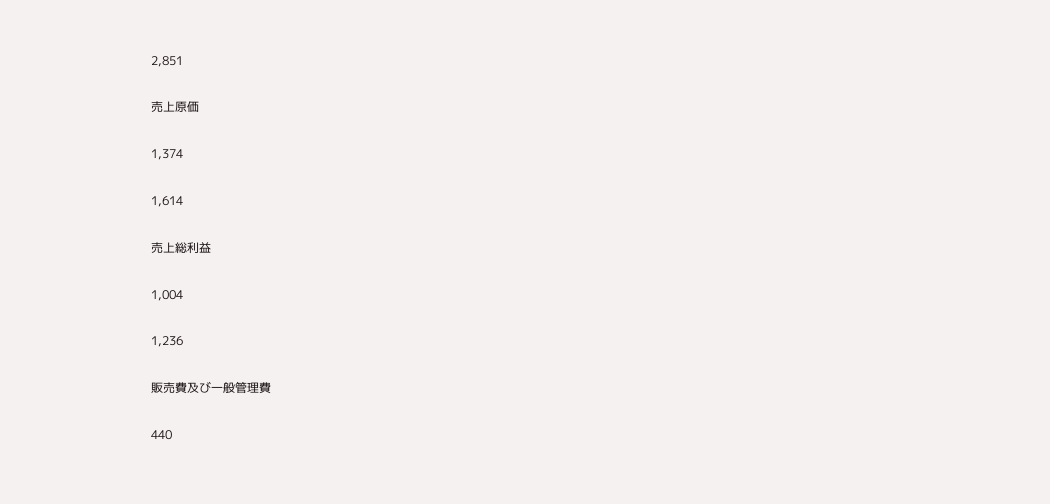2,851

売上原価

1,374

1,614

売上総利益

1,004

1,236

販売費及び一般管理費

440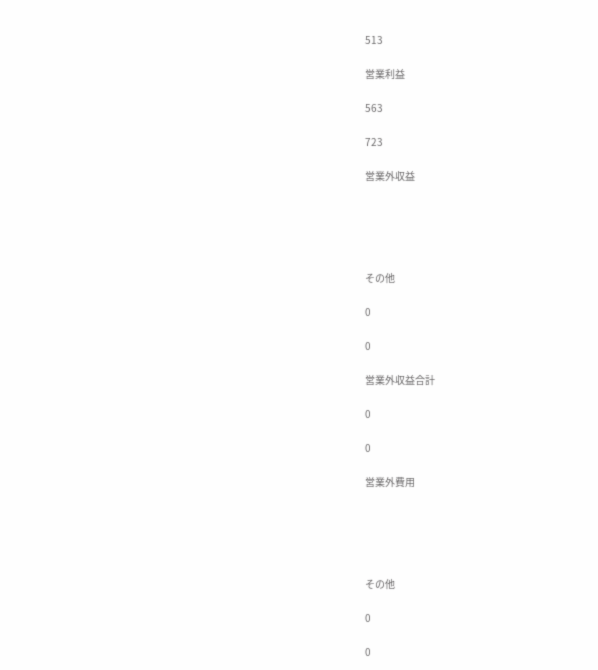513

営業利益

563

723

営業外収益





その他

0

0

営業外収益合計

0

0

営業外費用





その他

0

0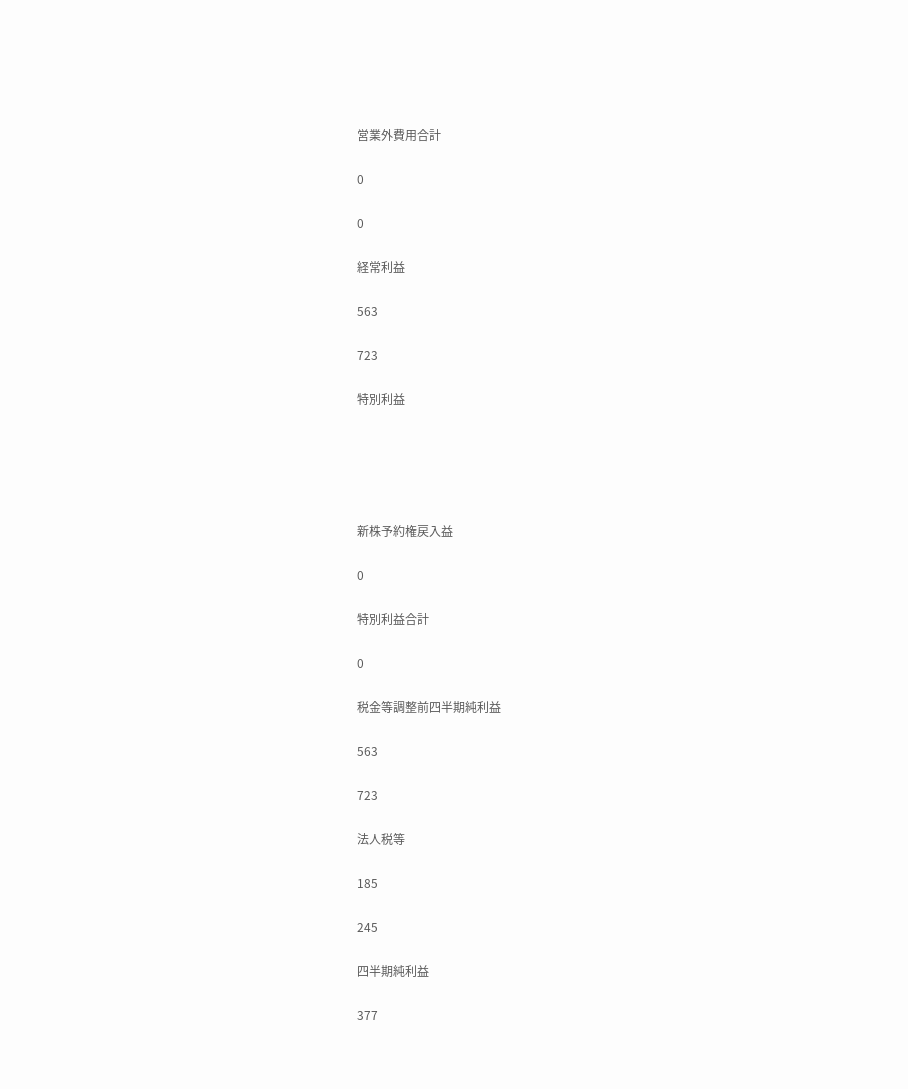営業外費用合計

0

0

経常利益

563

723

特別利益





新株予約権戻入益

0

特別利益合計

0

税金等調整前四半期純利益

563

723

法人税等

185

245

四半期純利益

377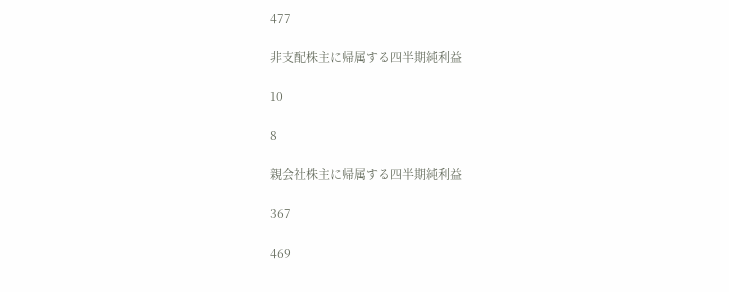477

非支配株主に帰属する四半期純利益

10

8

親会社株主に帰属する四半期純利益

367

469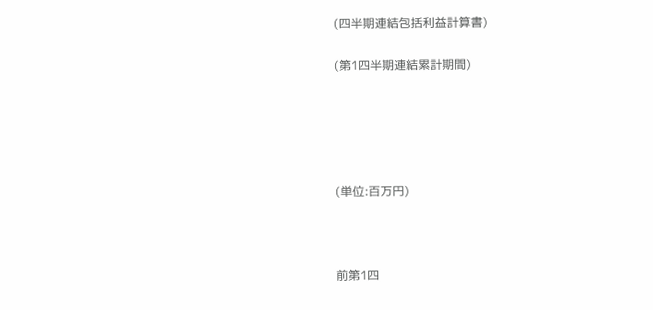(四半期連結包括利益計算書)

(第1四半期連結累計期間)





(単位:百万円)



前第1四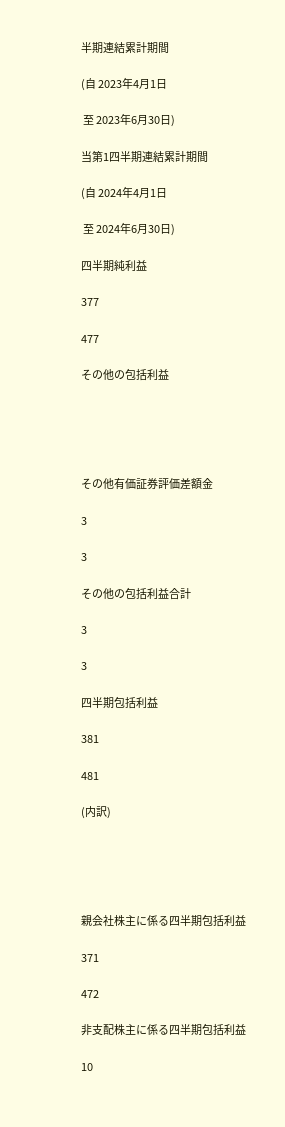半期連結累計期間

(自 2023年4月1日

 至 2023年6月30日)

当第1四半期連結累計期間

(自 2024年4月1日

 至 2024年6月30日)

四半期純利益

377

477

その他の包括利益





その他有価証券評価差額金

3

3

その他の包括利益合計

3

3

四半期包括利益

381

481

(内訳)





親会社株主に係る四半期包括利益

371

472

非支配株主に係る四半期包括利益

10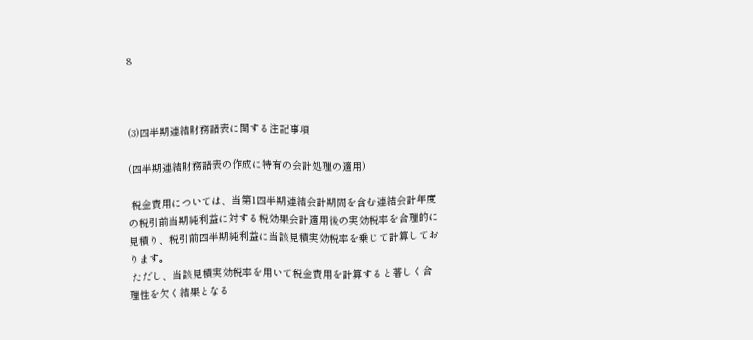8



(3)四半期連結財務諸表に関する注記事項

(四半期連結財務諸表の作成に特有の会計処理の適用)

 税金費用については、当第1四半期連結会計期間を含む連結会計年度の税引前当期純利益に対する税効果会計適用後の実効税率を合理的に見積り、税引前四半期純利益に当該見積実効税率を乗じて計算しております。
 ただし、当該見積実効税率を用いて税金費用を計算すると著しく合理性を欠く結果となる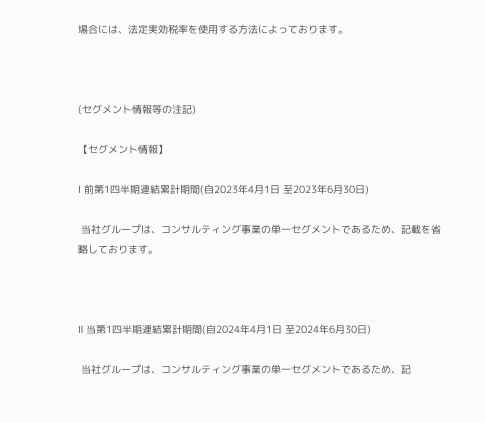場合には、法定実効税率を使用する方法によっております。



(セグメント情報等の注記)

【セグメント情報】

Ⅰ 前第1四半期連結累計期間(自2023年4月1日 至2023年6月30日)

 当社グループは、コンサルティング事業の単一セグメントであるため、記載を省略しております。



Ⅱ 当第1四半期連結累計期間(自2024年4月1日 至2024年6月30日)

 当社グループは、コンサルティング事業の単一セグメントであるため、記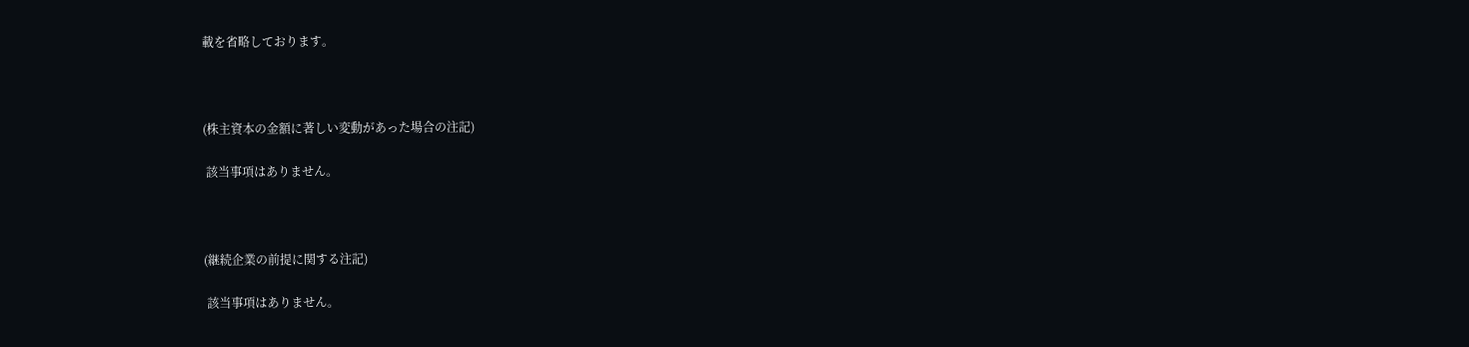載を省略しております。



(株主資本の金額に著しい変動があった場合の注記)

 該当事項はありません。



(継続企業の前提に関する注記)

 該当事項はありません。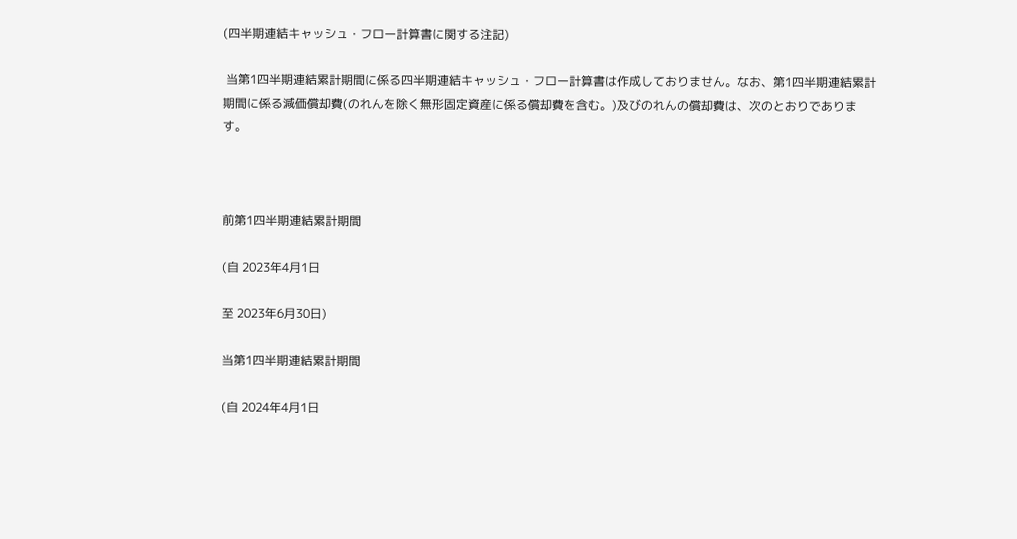(四半期連結キャッシュ・フロー計算書に関する注記)

 当第1四半期連結累計期間に係る四半期連結キャッシュ・フロー計算書は作成しておりません。なお、第1四半期連結累計期間に係る減価償却費(のれんを除く無形固定資産に係る償却費を含む。)及びのれんの償却費は、次のとおりであります。



前第1四半期連結累計期間

(自 2023年4月1日

至 2023年6月30日)

当第1四半期連結累計期間

(自 2024年4月1日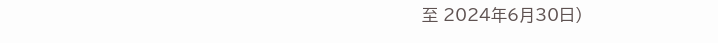至 2024年6月30日)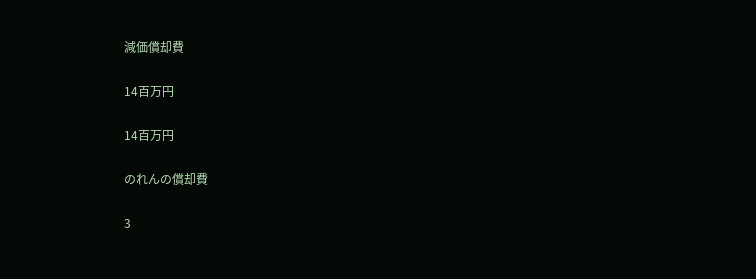減価償却費

14百万円

14百万円

のれんの償却費

3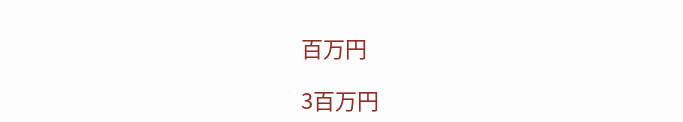百万円

3百万円